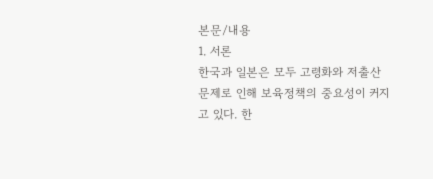본문/내용
1. 서론
한국과 일본은 모두 고령화와 저출산 문제로 인해 보육정책의 중요성이 커지고 있다. 한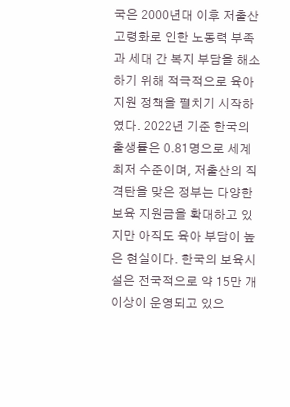국은 2000년대 이후 저출산 고령화로 인한 노동력 부족과 세대 간 복지 부담을 해소하기 위해 적극적으로 육아 지원 정책을 펼치기 시작하였다. 2022년 기준 한국의 출생률은 0.81명으로 세계 최저 수준이며, 저출산의 직격탄을 맞은 정부는 다양한 보육 지원금을 확대하고 있지만 아직도 육아 부담이 높은 현실이다. 한국의 보육시설은 전국적으로 약 15만 개 이상이 운영되고 있으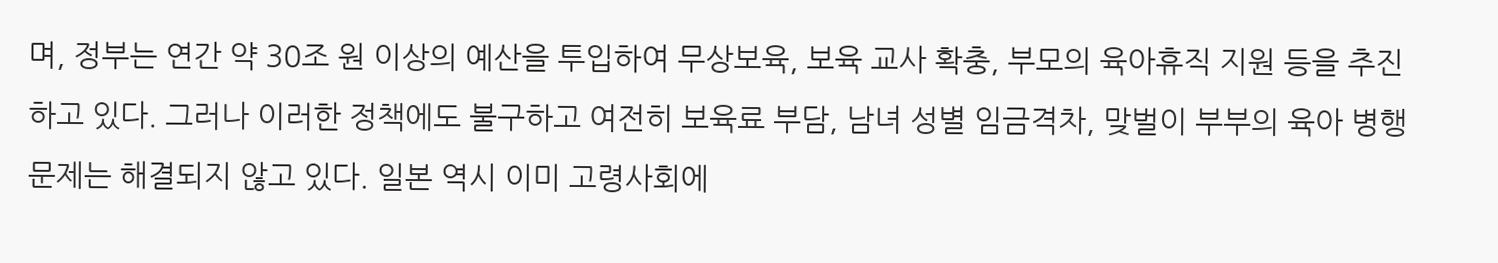며, 정부는 연간 약 30조 원 이상의 예산을 투입하여 무상보육, 보육 교사 확충, 부모의 육아휴직 지원 등을 추진하고 있다. 그러나 이러한 정책에도 불구하고 여전히 보육료 부담, 남녀 성별 임금격차, 맞벌이 부부의 육아 병행 문제는 해결되지 않고 있다. 일본 역시 이미 고령사회에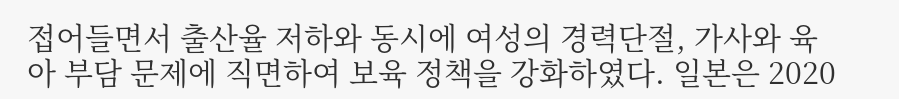접어들면서 출산율 저하와 동시에 여성의 경력단절, 가사와 육아 부담 문제에 직면하여 보육 정책을 강화하였다. 일본은 2020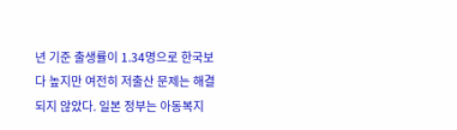년 기준 출생률이 1.34명으로 한국보다 높지만 여전히 저출산 문제는 해결되지 않았다. 일본 정부는 아동복지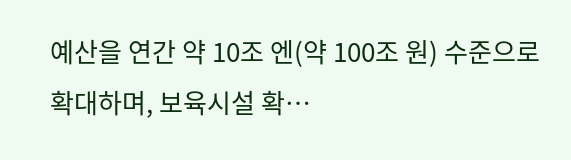예산을 연간 약 10조 엔(약 100조 원) 수준으로 확대하며, 보육시설 확…